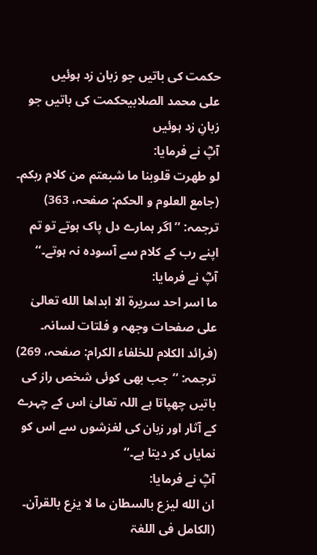حکمت کی باتیں جو زبان زد ہوئیں
علی محمد الصلابیحکمت کی باتیں جو زبانِ زد ہوئیں
آپؓ نے فرمایا:
لو طھرت قلوبنا ما شبعتم من کلام ربکم۔
(جامع العلوم و الحکم: صفحہ، 363)
ترجمہ: ’’اگر ہمارے دل پاک ہوتے تو تم اپنے رب کے کلام سے آسودہ نہ ہوتے۔‘‘
آپؓ نے فرمایا:
ما اسر احد سریرۃ الا ابداھا الله تعالیٰ علی صفحات وجھہ و فلتات لسانہ۔
(فرائد الکلام للخلفاء الکرام: صفحہ، 269)
ترجمہ: ’’جب بھی کوئی شخص راز کی باتیں چھپاتا ہے اللہ تعالیٰ اس کے چہرے کے آثار اور زبان کی لغزشوں سے اس کو نمایاں کر دیتا ہے۔‘‘
آپؓ نے فرمایا:
ان الله لیزع بالسطان ما لا یزع بالقرآن۔
(الکامل فی اللغۃ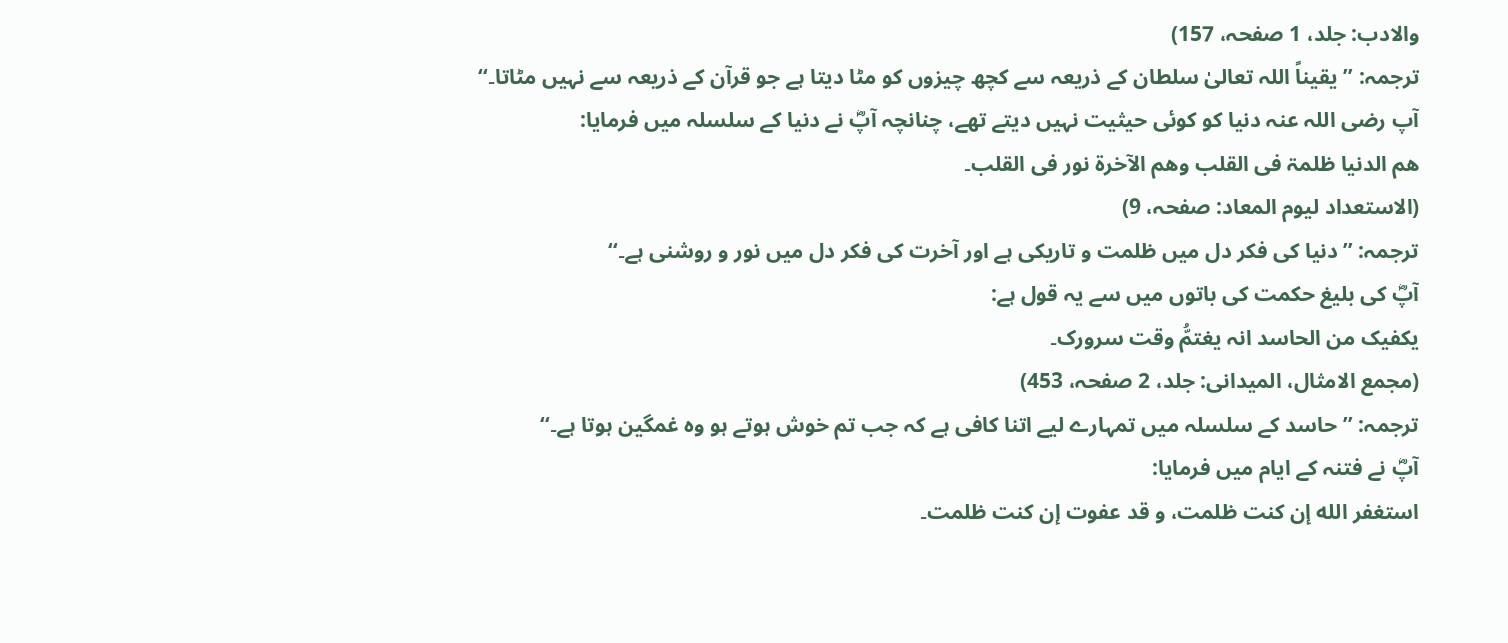والادب: جلد، 1 صفحہ، 157)
ترجمہ: ’’یقیناً اللہ تعالیٰ سلطان کے ذریعہ سے کچھ چیزوں کو مٹا دیتا ہے جو قرآن کے ذریعہ سے نہیں مٹاتا۔‘‘
آپ رضی اللہ عنہ دنیا کو کوئی حیثیت نہیں دیتے تھے، چنانچہ آپؓ نے دنیا کے سلسلہ میں فرمایا:
ھم الدنیا ظلمۃ فی القلب وھم الآخرۃ نور فی القلب۔
(الاستعداد لیوم المعاد: صفحہ، 9)
ترجمہ: ’’دنیا کی فکر دل میں ظلمت و تاریکی ہے اور آخرت کی فکر دل میں نور و روشنی ہے۔‘‘
آپؓ کی بلیغ حکمت کی باتوں میں سے یہ قول ہے:
یکفیک من الحاسد انہ یغتمُّ وقت سرورک۔
(مجمع الامثال، المیدانی: جلد، 2 صفحہ، 453)
ترجمہ: ’’حاسد کے سلسلہ میں تمہارے لیے اتنا کافی ہے کہ جب تم خوش ہوتے ہو وہ غمگین ہوتا ہے۔‘‘
آپؓ نے فتنہ کے ایام میں فرمایا:
استغفر الله إن کنت ظلمت، و قد عفوت إن کنت ظلمت۔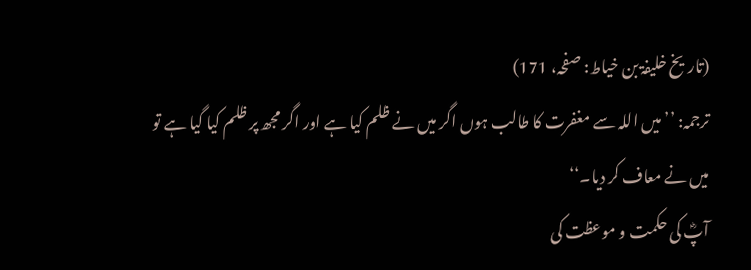(تاریخ خلیفۃ بن خیاط: صفحہ، 171)
ترجمہ: ’’میں اللہ سے مغفرت کا طالب ہوں اگر میں نے ظلم کیا ہے اور اگر مجھ پر ظلم کیا گیا ہے تو میں نے معاف کر دیا۔‘‘
آپؓ کی حکمت و موعظت کی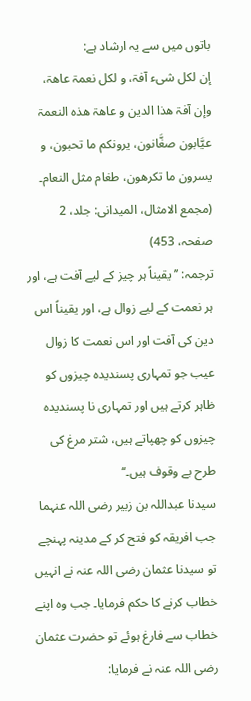باتوں میں سے یہ ارشاد ہے:
إن لکل شیء آفۃ، و لکل نعمۃ عاھۃ، وإن آفۃ ھذا الدین و عاھۃ ھذہ النعمۃ عیَّابون صغَّانون، یرونکم ما تحبون، و یسرون ما تکرھون، طغام مثل النعام۔
(مجمع الامثال، المیدانی: جلد، 2 صفحہ، 453)
ترجمہ: ’’یقیناً ہر چیز کے لیے آفت ہے، اور ہر نعمت کے لیے زوال ہے، اور یقیناً اس دین کی آفت اور اس نعمت کا زوال عیب جو تمہاری پسندیدہ چیزوں کو ظاہر کرتے ہیں اور تمہاری نا پسندیدہ چیزوں کو چھپاتے ہیں، شتر مرغ کی طرح بے وقوف ہیں۔‘‘
سیدنا عبداللہ بن زبیر رضی اللہ عنہما جب افریقہ کو فتح کر کے مدینہ پہنچے تو سیدنا عثمان رضی اللہ عنہ نے انہیں خطاب کرنے کا حکم فرمایا۔ جب وہ اپنے خطاب سے فارغ ہوئے تو حضرت عثمان رضی اللہ عنہ نے فرمایا: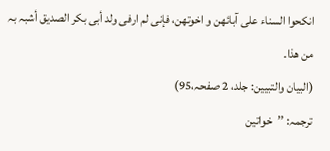انکحوا السناء علی آبائھن و اخوتھن، فإنی لم ارفی ولد أبی بکر الصدیق أشبہ بہ من ھذا۔
(البیان والتبیین: جلد، 2 صفحہ،95)
ترجمہ: ’’خواتین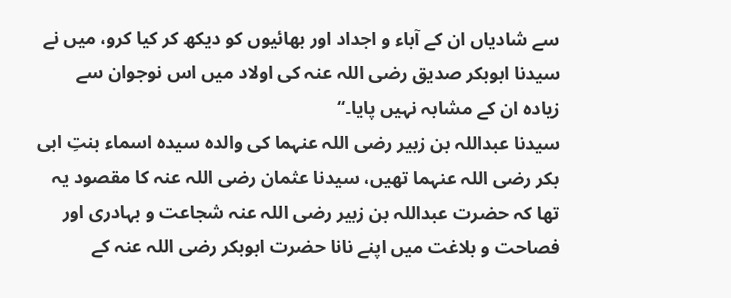سے شادیاں ان کے آباء و اجداد اور بھائیوں کو دیکھ کر کیا کرو، میں نے سیدنا ابوبکر صدیق رضی اللہ عنہ کی اولاد میں اس نوجوان سے زیادہ ان کے مشابہ نہیں پایا۔‘‘
سیدنا عبداللہ بن زبیر رضی اللہ عنہما کی والدہ سیدہ اسماء بنتِ ابی بکر رضی اللہ عنہما تھیں، سیدنا عثمان رضی اللہ عنہ کا مقصود یہ تھا کہ حضرت عبداللہ بن زبیر رضی اللہ عنہ شجاعت و بہادری اور فصاحت و بلاغت میں اپنے نانا حضرت ابوبکر رضی اللہ عنہ کے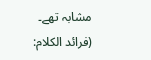مشابہ تھے۔
(فرائد الکلام: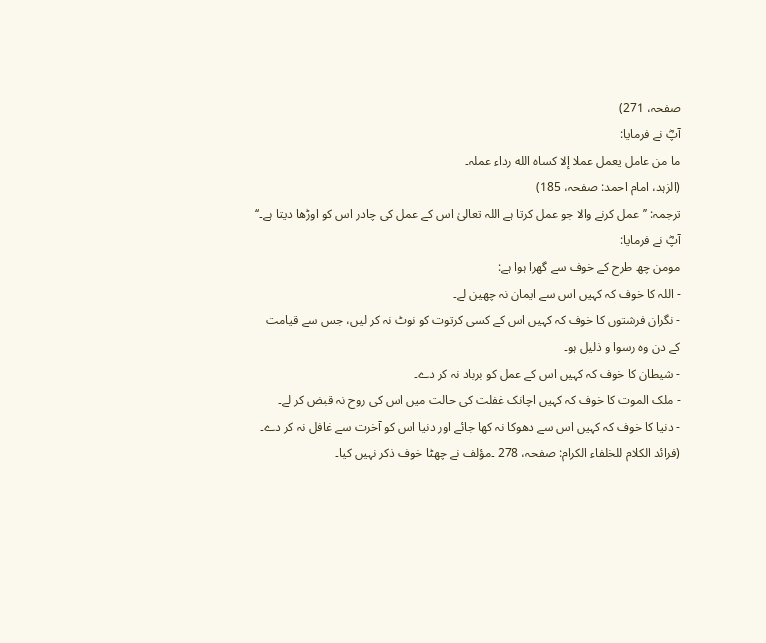صفحہ، 271)
آپؓ نے فرمایا:
ما من عامل یعمل عملا إلا کساہ الله رداء عملہ۔
(الزہد، امام احمد: صفحہ، 185)
ترجمہ: ’’عمل کرنے والا جو عمل کرتا ہے اللہ تعالیٰ اس کے عمل کی چادر اس کو اوڑھا دیتا ہے۔‘‘
آپؓ نے فرمایا:
مومن چھ طرح کے خوف سے گھرا ہوا ہے:
- اللہ کا خوف کہ کہیں اس سے ایمان نہ چھین لے۔
- نگران فرشتوں کا خوف کہ کہیں اس کے کسی کرتوت کو نوٹ نہ کر لیں، جس سے قیامت کے دن وہ رسوا و ذلیل ہو۔
- شیطان کا خوف کہ کہیں اس کے عمل کو برباد نہ کر دے۔
- ملک الموت کا خوف کہ کہیں اچانک غفلت کی حالت میں اس کی روح نہ قبض کر لے۔
- دنیا کا خوف کہ کہیں اس سے دھوکا نہ کھا جائے اور دنیا اس کو آخرت سے غافل نہ کر دے۔
(فرائد الکلام للخلفاء الکرام: صفحہ، 278 ۔مؤلف نے چھٹا خوف ذکر نہیں کیا۔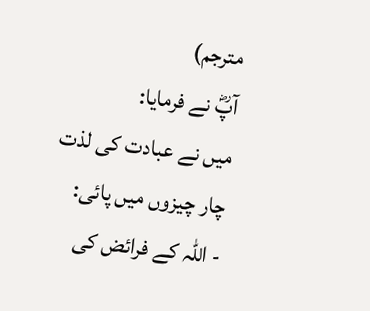مترجم)
آپؓ نے فرمایا:
میں نے عبادت کی لذت چار چیزوں میں پائی:
- اللہ کے فرائض کی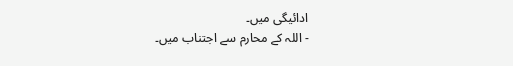ادائیگی میں۔
- اللہ کے محارم سے اجتناب میں۔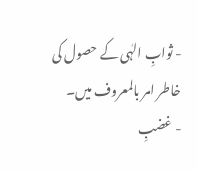- ثوابِ الہٰی کے حصول کی خاطر امر بالمعروف میں۔
- غضبِ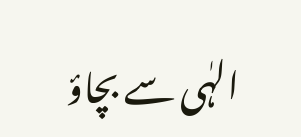الہٰی سے بچاؤ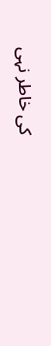کی خاطر نہی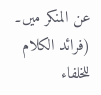عن المنکر میں۔
(فرائد الکلام للخلفاء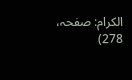الکرام: صفحہ، 278)